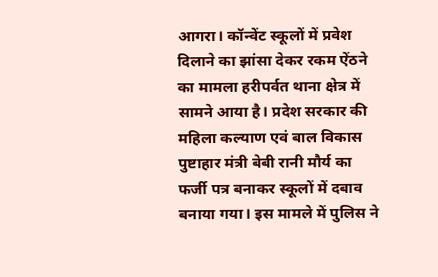आगरा। कॉन्वेंट स्कूलों में प्रवेश दिलाने का झांसा देकर रकम ऐंठने का मामला हरीपर्वत थाना क्षेत्र में सामने आया है। प्रदेश सरकार की महिला कल्याण एवं बाल विकास पुष्टाहार मंत्री बेबी रानी मौर्य का फर्जी पत्र बनाकर स्कूलों में दबाव बनाया गया। इस मामले में पुलिस ने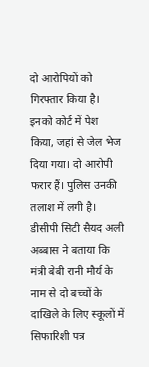दो आरोपियों को गिरफ्तार किया है। इनको कोर्ट में पेश किया, जहां से जेल भेज दिया गया। दो आरोपी फरार हैं। पुलिस उनकी तलाश में लगी है।
डीसीपी सिटी सैयद अली अब्बास ने बताया कि मंत्री बेबी रानी मौर्य के नाम से दो बच्चों के दाखिले के लिए स्कूलों में सिफारिशी पत्र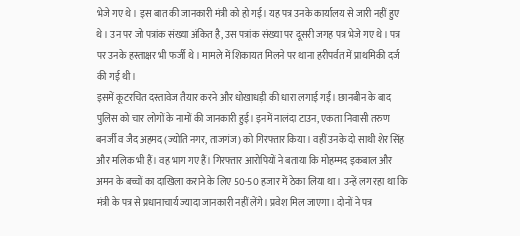भेजे गए थे। इस बात की जानकारी मंत्री को हो गई। यह पत्र उनके कार्यालय से जारी नहीं हुए थे। उन पर जो पत्रांक संख्या अंकित है, उस पत्रांक संख्या पर दूसरी जगह पत्र भेजे गए थे। पत्र पर उनके हस्ताक्षर भी फर्जी थे। मामले में शिकायत मिलने पर थाना हरीपर्वत में प्राथमिकी दर्ज की गई थी।
इसमें कूटरचित दस्तावेज तैयार करने और धोखाधड़ी की धारा लगाई गईं। छानबीन के बाद पुलिस को चार लोगों के नामों की जानकारी हुई। इनमें नालंदा टाउन, एकता निवासी तरुण बनर्जी व जैद अहमद (ज्योति नगर, ताजगंज) को गिरफ्तार किया। वहीं उनके दो साथी शेर सिंह और मलिक भी हैं। वह भाग गए हैं। गिरफ्तार आरोपियों ने बताया कि मोहम्मद इकबाल और अमन के बच्चों का दाखिला कराने के लिए 50-50 हजार में ठेका लिया था। उन्हें लग रहा था कि मंत्री के पत्र से प्रधानाचार्य ज्यादा जानकारी नहीं लेंगे। प्रवेश मिल जाएगा। दोनों ने पत्र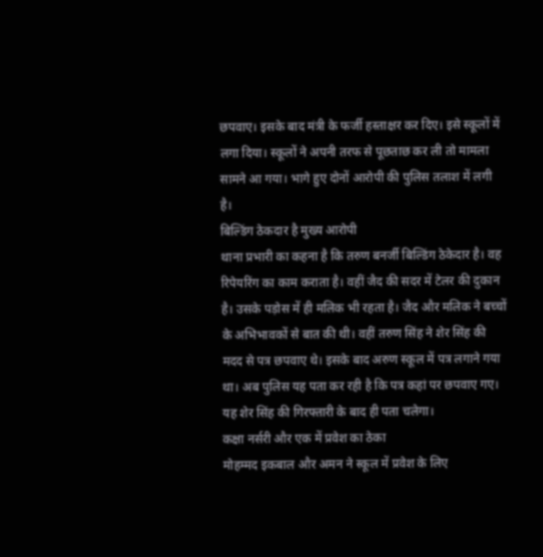छपवाए। इसके बाद मंत्री के फर्जी हस्ताक्षर कर दिए। इसे स्कूलों में लगा दिया। स्कूलों ने अपनी तरफ से पूछताछ कर ली तो मामला सामने आ गया। भागे हुए दोनों आरोपी की पुलिस तलाश में लगी है।
बिल्डिंग ठेकदार है मुख्य आरोपी
थाना प्रभारी का कहना है कि तरुण बनर्जी बिल्डिंग ठेकेदार है। वह रिपेयरिंग का काम कराता है। वहीं जैद की सदर में टेलर की दुकान है। उसके पड़ोस में ही मलिक भी रहता है। जैद और मलिक ने बच्चों के अभिभावकों से बात की थी। वहीं तरुण सिंह ने शेर सिंह की मदद से पत्र छपवाए थे। इसके बाद अरुण स्कूल में पत्र लगाने गया था। अब पुलिस यह पता कर रही है कि पत्र कहां पर छपवाए गए। यह शेर सिंह की गिरफ्तारी के बाद ही पता चलेगा।
कक्षा नर्सरी और एक में प्रवेश का ठेका
मोहम्मद इकबाल और अमन ने स्कूल में प्रवेश के लिए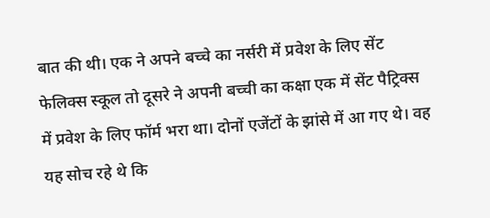बात की थी। एक ने अपने बच्चे का नर्सरी में प्रवेश के लिए सेंट फेलिक्स स्कूल तो दूसरे ने अपनी बच्ची का कक्षा एक में सेंट पैट्रिक्स में प्रवेश के लिए फॉर्म भरा था। दोनों एजेंटों के झांसे में आ गए थे। वह यह सोच रहे थे कि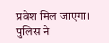प्रवेश मिल जाएगा। पुलिस ने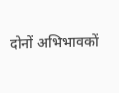दोनों अभिभावकों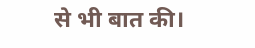से भी बात की।